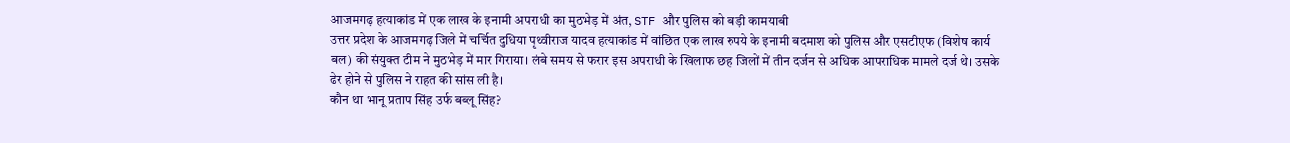आजमगढ़ हत्याकांड में एक लाख के इनामी अपराधी का मुठभेड़ में अंत, STF और पुलिस को बड़ी कामयाबी
उत्तर प्रदेश के आजमगढ़ जिले में चर्चित दुधिया पृथ्वीराज यादव हत्याकांड में वांछित एक लाख रुपये के इनामी बदमाश को पुलिस और एसटीएफ (विशेष कार्य बल) की संयुक्त टीम ने मुठभेड़ में मार गिराया। लंबे समय से फरार इस अपराधी के खिलाफ छह जिलों में तीन दर्जन से अधिक आपराधिक मामले दर्ज थे। उसके ढेर होने से पुलिस ने राहत की सांस ली है।
कौन था भानू प्रताप सिंह उर्फ बब्लू सिंह?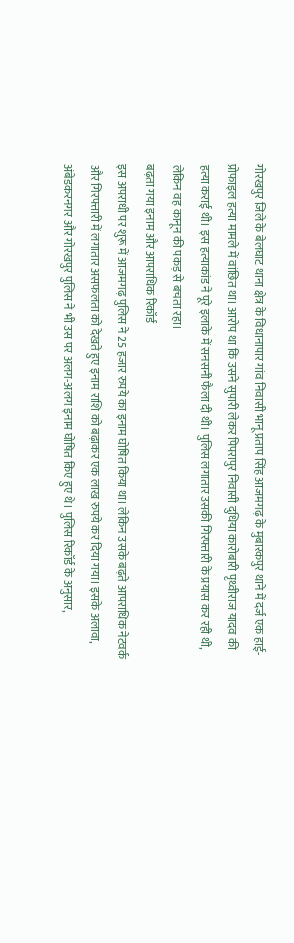गोरखपुर जिले के बेलघाट थाना क्षेत्र के विधानापार गांव निवासी भानू प्रताप सिंह आजमगढ़ के मुबारकपुर थाने में दर्ज एक हाई-प्रोफाइल हत्या मामले में वांछित था। आरोप था कि उसने सुपारी लेकर पिपरापुर निवासी दुधिया कारोबारी पृथ्वीराज यादव की हत्या कराई थी। इस हत्याकांड ने पूरे इलाके में सनसनी फैला दी थी। पुलिस लगातार उसकी गिरफ्तारी के प्रयास कर रही थी, लेकिन वह कानून की पकड़ से बचता रहा।
बढ़ता गया इनाम और आपराधिक रिकॉर्ड
इस अपराधी पर शुरू में आजमगढ़ पुलिस ने 25 हजार रुपये का इनाम घोषित किया था। लेकिन उसके बढ़ते आपराधिक नेटवर्क और गिरफ्तारी में लगातार असफलता को देखते हुए इनाम राशि को बढ़ाकर एक लाख रुपये कर दिया गया। इसके अलावा, अंबेडकरनगर और गोरखपुर पुलिस ने भी उस पर अलग-अलग इनाम घोषित किए हुए थे। पुलिस रिकॉर्ड के अनुसार,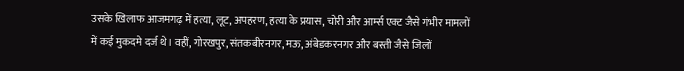उसके खिलाफ आजमगढ़ में हत्या, लूट, अपहरण, हत्या के प्रयास, चोरी और आर्म्स एक्ट जैसे गंभीर मामलों में कई मुकदमे दर्ज थे। वहीं, गोरखपुर, संतकबीरनगर, मऊ, अंबेडकरनगर और बस्ती जैसे जिलों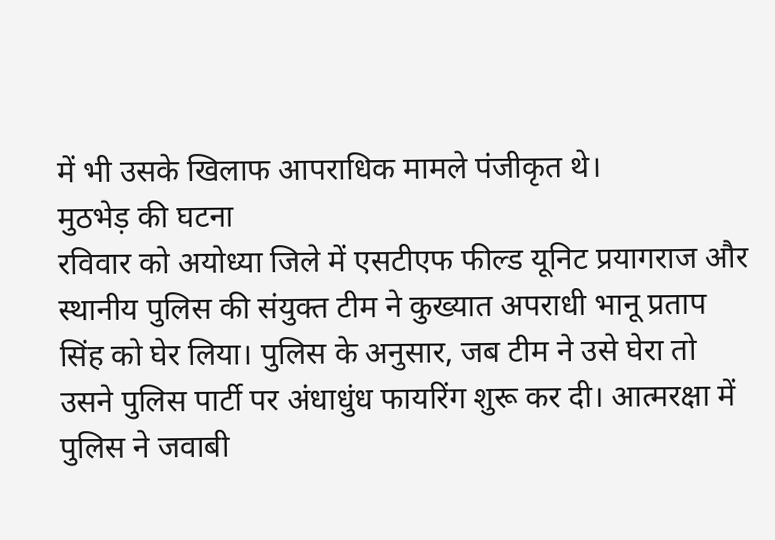में भी उसके खिलाफ आपराधिक मामले पंजीकृत थे।
मुठभेड़ की घटना
रविवार को अयोध्या जिले में एसटीएफ फील्ड यूनिट प्रयागराज और स्थानीय पुलिस की संयुक्त टीम ने कुख्यात अपराधी भानू प्रताप सिंह को घेर लिया। पुलिस के अनुसार, जब टीम ने उसे घेरा तो उसने पुलिस पार्टी पर अंधाधुंध फायरिंग शुरू कर दी। आत्मरक्षा में पुलिस ने जवाबी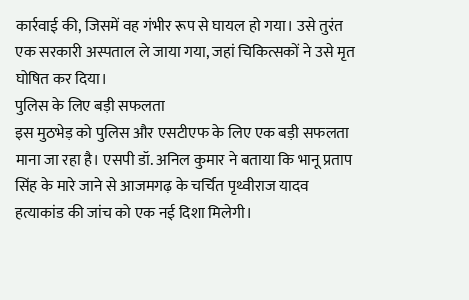कार्रवाई की, जिसमें वह गंभीर रूप से घायल हो गया। उसे तुरंत एक सरकारी अस्पताल ले जाया गया, जहां चिकित्सकों ने उसे मृत घोषित कर दिया।
पुलिस के लिए बड़ी सफलता
इस मुठभेड़ को पुलिस और एसटीएफ के लिए एक बड़ी सफलता माना जा रहा है। एसपी डॉ. अनिल कुमार ने बताया कि भानू प्रताप सिंह के मारे जाने से आजमगढ़ के चर्चित पृथ्वीराज यादव हत्याकांड की जांच को एक नई दिशा मिलेगी।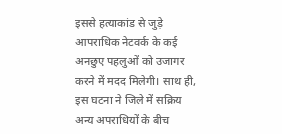इससे हत्याकांड से जुड़े आपराधिक नेटवर्क के कई अनछुए पहलुओं को उजागर करने में मदद मिलेगी। साथ ही, इस घटना ने जिले में सक्रिय अन्य अपराधियों के बीच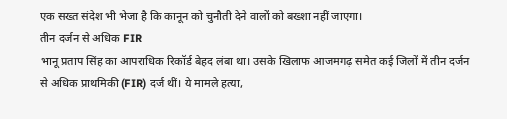एक सख्त संदेश भी भेजा है कि कानून को चुनौती देने वालों को बख्शा नहीं जाएगा।
तीन दर्जन से अधिक FIR
भानू प्रताप सिंह का आपराधिक रिकॉर्ड बेहद लंबा था। उसके खिलाफ आजमगढ़ समेत कई जिलों में तीन दर्जन से अधिक प्राथमिकी (FIR) दर्ज थीं। ये मामले हत्या,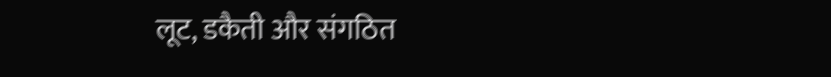लूट, डकैती और संगठित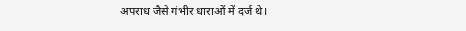अपराध जैसे गंभीर धाराओं में दर्ज थे।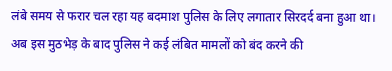लंबे समय से फरार चल रहा यह बदमाश पुलिस के लिए लगातार सिरदर्द बना हुआ था। अब इस मुठभेड़ के बाद पुलिस ने कई लंबित मामलों को बंद करने की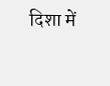दिशा में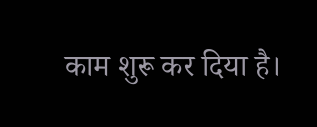काम शुरू कर दिया है।